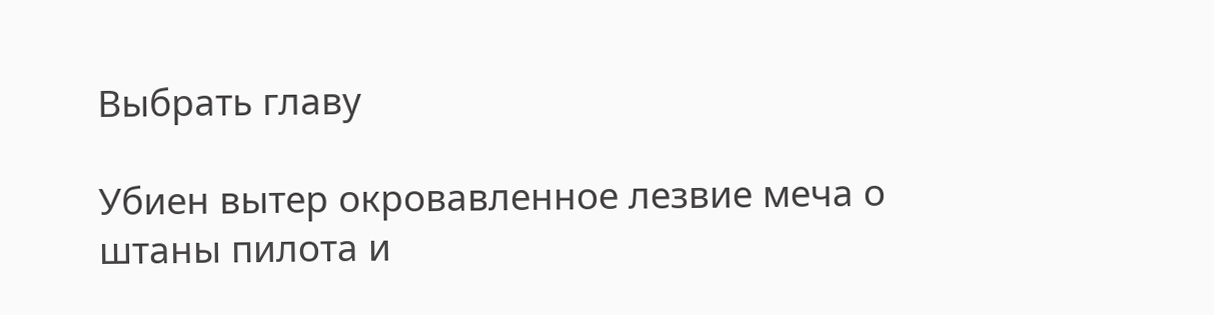Выбрать главу

Убиен вытер окровавленное лезвие меча о штаны пилота и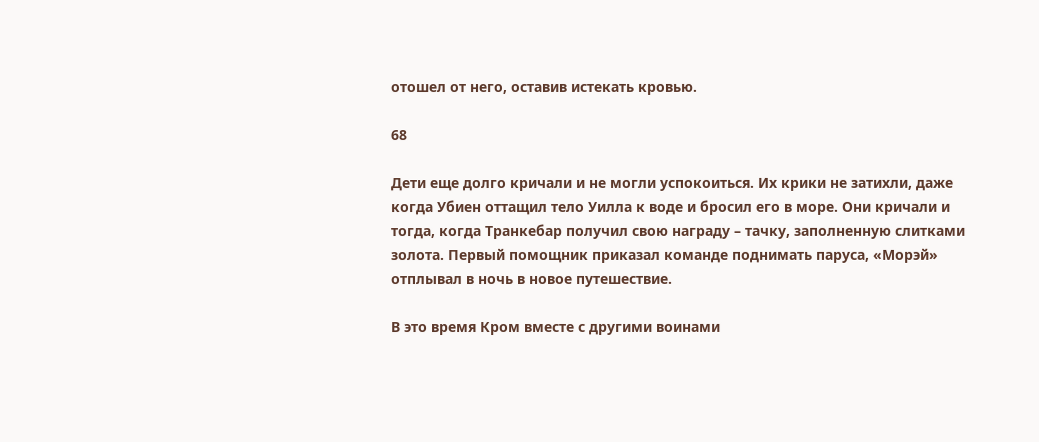отошел от него, оставив истекать кровью.

68

Дети еще долго кричали и не могли успокоиться. Их крики не затихли, даже когда Убиен оттащил тело Уилла к воде и бросил его в море. Они кричали и тогда, когда Транкебар получил свою награду – тачку, заполненную слитками золота. Первый помощник приказал команде поднимать паруса, «Морэй» отплывал в ночь в новое путешествие.

В это время Кром вместе с другими воинами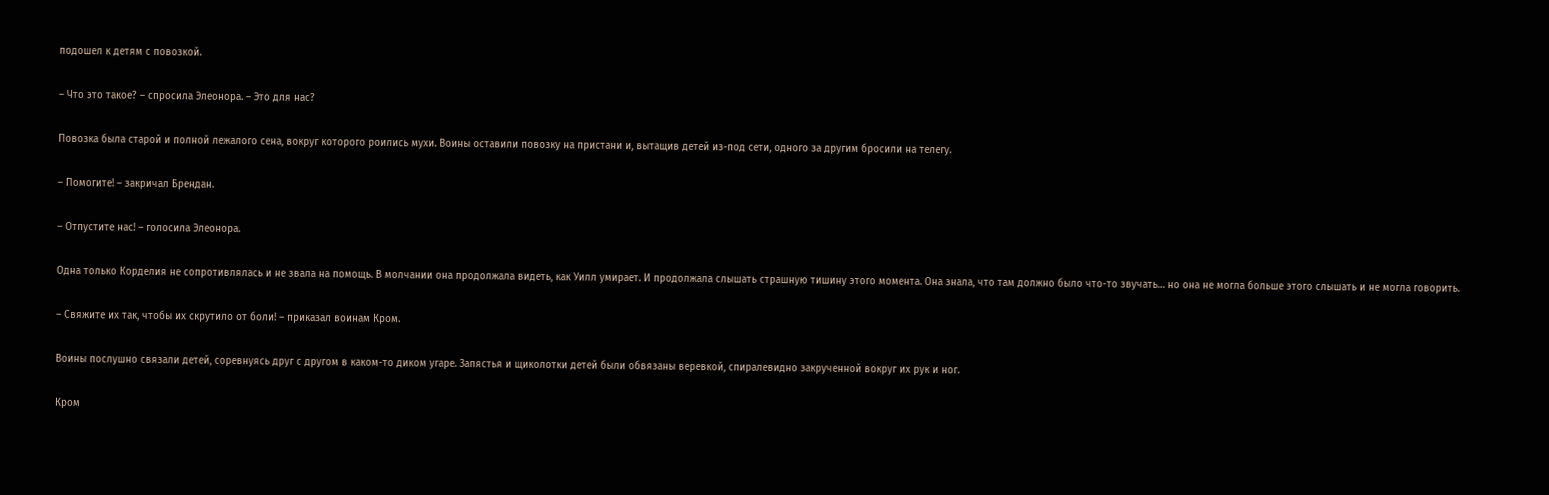подошел к детям с повозкой.

– Что это такое? – спросила Элеонора. – Это для нас?

Повозка была старой и полной лежалого сена, вокруг которого роились мухи. Воины оставили повозку на пристани и, вытащив детей из-под сети, одного за другим бросили на телегу.

– Помогите! – закричал Брендан.

– Отпустите нас! – голосила Элеонора.

Одна только Корделия не сопротивлялась и не звала на помощь. В молчании она продолжала видеть, как Уилл умирает. И продолжала слышать страшную тишину этого момента. Она знала, что там должно было что-то звучать… но она не могла больше этого слышать и не могла говорить.

– Свяжите их так, чтобы их скрутило от боли! – приказал воинам Кром.

Воины послушно связали детей, соревнуясь друг с другом в каком-то диком угаре. Запястья и щиколотки детей были обвязаны веревкой, спиралевидно закрученной вокруг их рук и ног.

Кром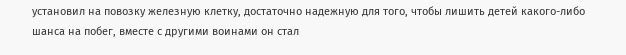установил на повозку железную клетку, достаточно надежную для того, чтобы лишить детей какого-либо шанса на побег, вместе с другими воинами он стал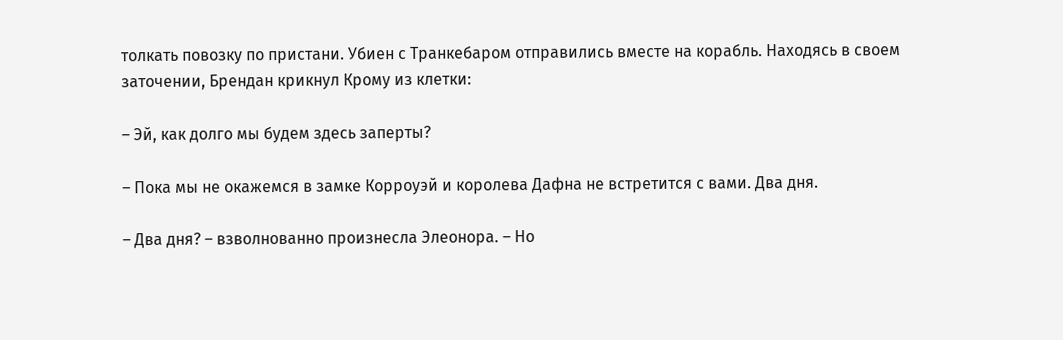толкать повозку по пристани. Убиен с Транкебаром отправились вместе на корабль. Находясь в своем заточении, Брендан крикнул Крому из клетки:

– Эй, как долго мы будем здесь заперты?

– Пока мы не окажемся в замке Корроуэй и королева Дафна не встретится с вами. Два дня.

– Два дня? – взволнованно произнесла Элеонора. – Но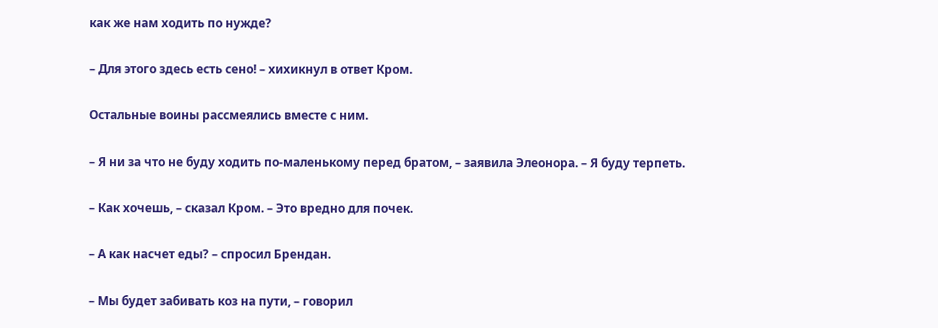как же нам ходить по нужде?

– Для этого здесь есть сено! – хихикнул в ответ Кром.

Остальные воины рассмеялись вместе с ним.

– Я ни за что не буду ходить по-маленькому перед братом, – заявила Элеонора. – Я буду терпеть.

– Как хочешь, – сказал Кром. – Это вредно для почек.

– А как насчет еды? – спросил Брендан.

– Мы будет забивать коз на пути, – говорил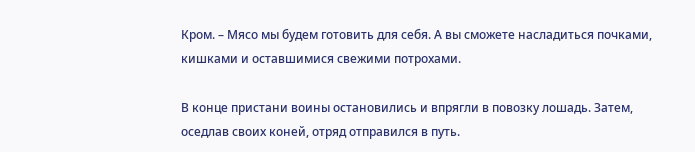Кром. – Мясо мы будем готовить для себя. А вы сможете насладиться почками, кишками и оставшимися свежими потрохами.

В конце пристани воины остановились и впрягли в повозку лошадь. Затем, оседлав своих коней, отряд отправился в путь.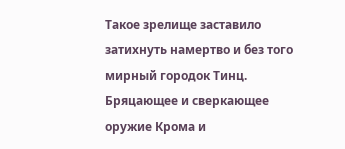Такое зрелище заставило затихнуть намертво и без того мирный городок Тинц. Бряцающее и сверкающее оружие Крома и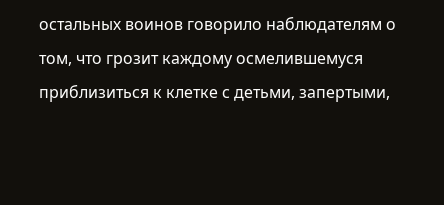остальных воинов говорило наблюдателям о том, что грозит каждому осмелившемуся приблизиться к клетке с детьми, запертыми,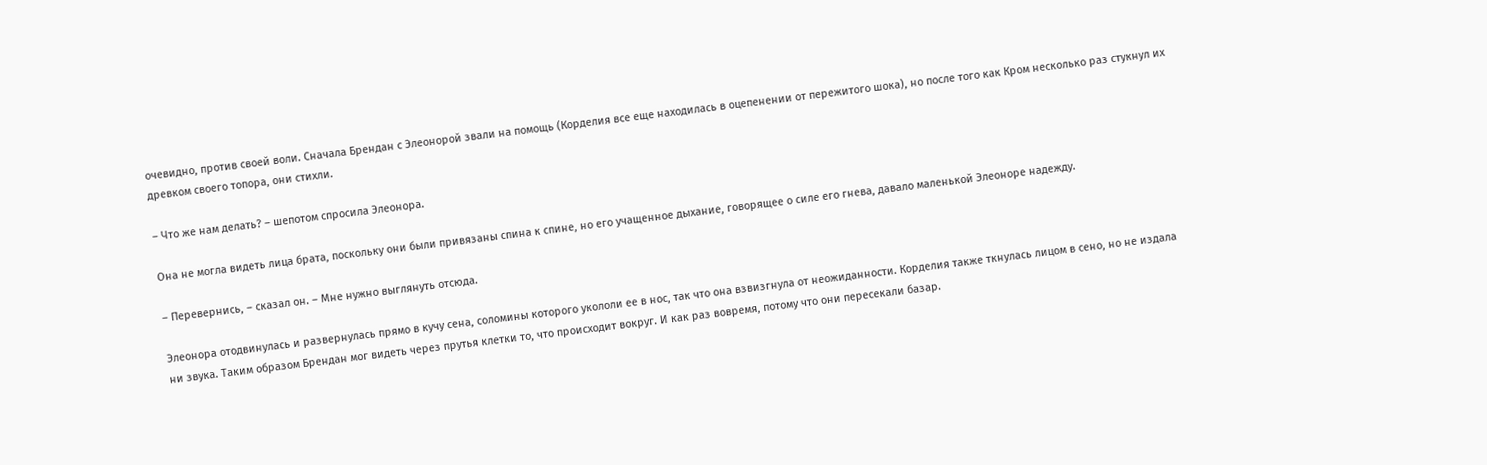очевидно, против своей воли. Сначала Брендан с Элеонорой звали на помощь (Корделия все еще находилась в оцепенении от пережитого шока), но после того как Кром несколько раз стукнул их древком своего топора, они стихли.

– Что же нам делать? – шепотом спросила Элеонора.

Она не могла видеть лица брата, поскольку они были привязаны спина к спине, но его учащенное дыхание, говорящее о силе его гнева, давало маленькой Элеоноре надежду.

– Перевернись, – сказал он. – Мне нужно выглянуть отсюда.

Элеонора отодвинулась и развернулась прямо в кучу сена, соломины которого укололи ее в нос, так что она взвизгнула от неожиданности. Корделия также ткнулась лицом в сено, но не издала ни звука. Таким образом Брендан мог видеть через прутья клетки то, что происходит вокруг. И как раз вовремя, потому что они пересекали базар.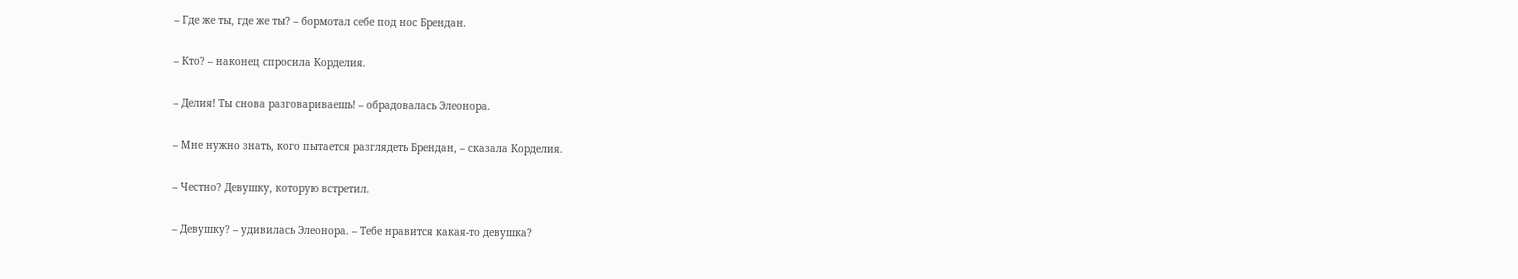– Где же ты, где же ты? – бормотал себе под нос Брендан.

– Кто? – наконец спросила Корделия.

– Делия! Ты снова разговариваешь! – обрадовалась Элеонора.

– Мне нужно знать, кого пытается разглядеть Брендан, – сказала Корделия.

– Честно? Девушку, которую встретил.

– Девушку? – удивилась Элеонора. – Тебе нравится какая-то девушка?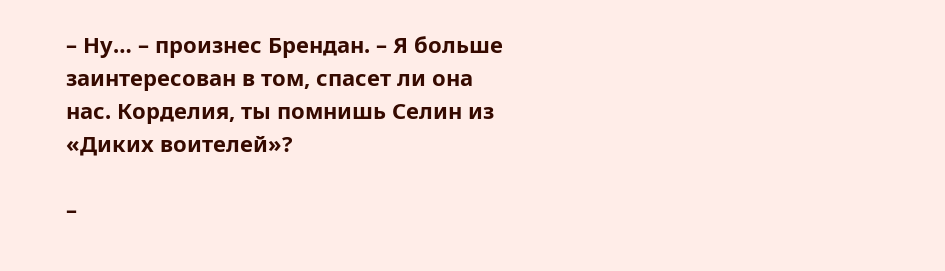– Ну… – произнес Брендан. – Я больше заинтересован в том, спасет ли она нас. Корделия, ты помнишь Селин из «Диких воителей»?

–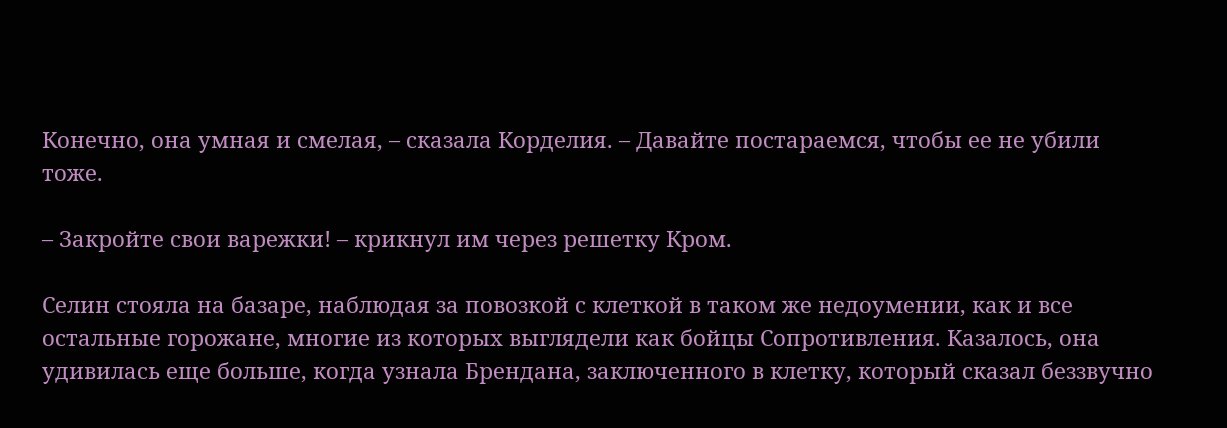Конечно, она умная и смелая, – сказала Корделия. – Давайте постараемся, чтобы ее не убили тоже.

– Закройте свои варежки! – крикнул им через решетку Кром.

Селин стояла на базаре, наблюдая за повозкой с клеткой в таком же недоумении, как и все остальные горожане, многие из которых выглядели как бойцы Сопротивления. Казалось, она удивилась еще больше, когда узнала Брендана, заключенного в клетку, который сказал беззвучно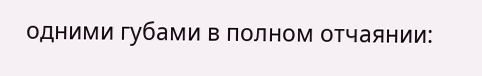одними губами в полном отчаянии: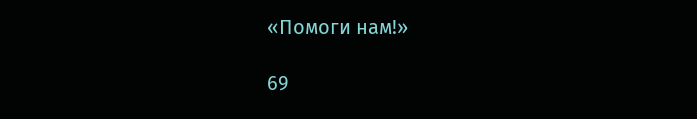«Помоги нам!»

69